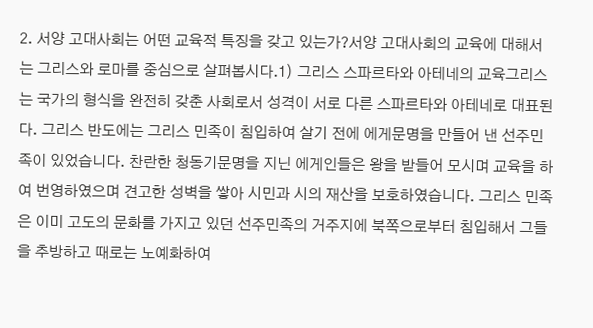2. 서양 고대사회는 어떤 교육적 특징을 갖고 있는가?서양 고대사회의 교육에 대해서는 그리스와 로마를 중심으로 살펴봅시다.1) 그리스 스파르타와 아테네의 교육그리스는 국가의 형식을 완전히 갖춘 사회로서 성격이 서로 다른 스파르타와 아테네로 대표된다. 그리스 반도에는 그리스 민족이 침입하여 살기 전에 에게문명을 만들어 낸 선주민족이 있었습니다. 찬란한 청동기문명을 지닌 에게인들은 왕을 받들어 모시며 교육을 하여 번영하였으며 견고한 성벽을 쌓아 시민과 시의 재산을 보호하였습니다. 그리스 민족은 이미 고도의 문화를 가지고 있던 선주민족의 거주지에 북쪽으로부터 침입해서 그들을 추방하고 때로는 노예화하여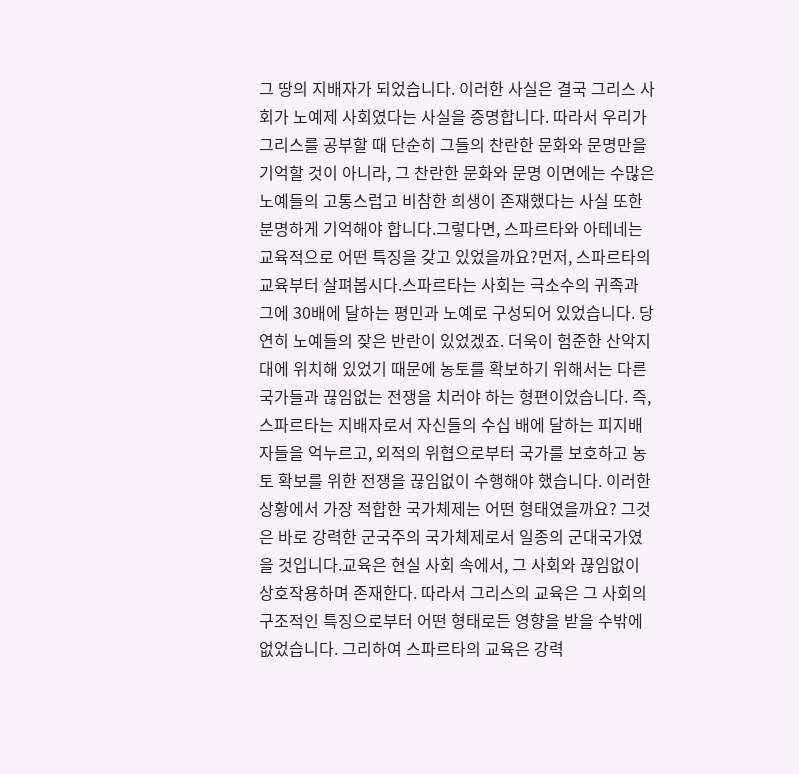그 땅의 지배자가 되었습니다. 이러한 사실은 결국 그리스 사회가 노예제 사회였다는 사실을 증명합니다. 따라서 우리가 그리스를 공부할 때 단순히 그들의 찬란한 문화와 문명만을 기억할 것이 아니라, 그 찬란한 문화와 문명 이면에는 수많은 노예들의 고통스럽고 비참한 희생이 존재했다는 사실 또한 분명하게 기억해야 합니다.그렇다면, 스파르타와 아테네는 교육적으로 어떤 특징을 갖고 있었을까요?먼저, 스파르타의 교육부터 살펴봅시다.스파르타는 사회는 극소수의 귀족과 그에 30배에 달하는 평민과 노예로 구성되어 있었습니다. 당연히 노예들의 잦은 반란이 있었겠죠. 더욱이 험준한 산악지대에 위치해 있었기 때문에 농토를 확보하기 위해서는 다른 국가들과 끊임없는 전쟁을 치러야 하는 형편이었습니다. 즉, 스파르타는 지배자로서 자신들의 수십 배에 달하는 피지배자들을 억누르고, 외적의 위협으로부터 국가를 보호하고 농토 확보를 위한 전쟁을 끊임없이 수행해야 했습니다. 이러한 상황에서 가장 적합한 국가체제는 어떤 형태였을까요? 그것은 바로 강력한 군국주의 국가체제로서 일종의 군대국가였을 것입니다.교육은 현실 사회 속에서, 그 사회와 끊임없이 상호작용하며 존재한다. 따라서 그리스의 교육은 그 사회의 구조적인 특징으로부터 어떤 형태로든 영향을 받을 수밖에 없었습니다. 그리하여 스파르타의 교육은 강력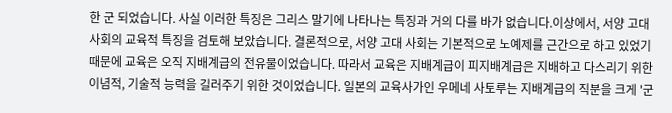한 군 되었습니다. 사실 이러한 특징은 그리스 말기에 나타나는 특징과 거의 다를 바가 없습니다.이상에서, 서양 고대사회의 교육적 특징을 검토해 보았습니다. 결론적으로, 서양 고대 사회는 기본적으로 노예제를 근간으로 하고 있었기 때문에 교육은 오직 지배계급의 전유물이었습니다. 따라서 교육은 지배계급이 피지배계급은 지배하고 다스리기 위한 이념적, 기술적 능력을 길러주기 위한 것이었습니다. 일본의 교육사가인 우메네 사토루는 지배계급의 직분을 크게 '군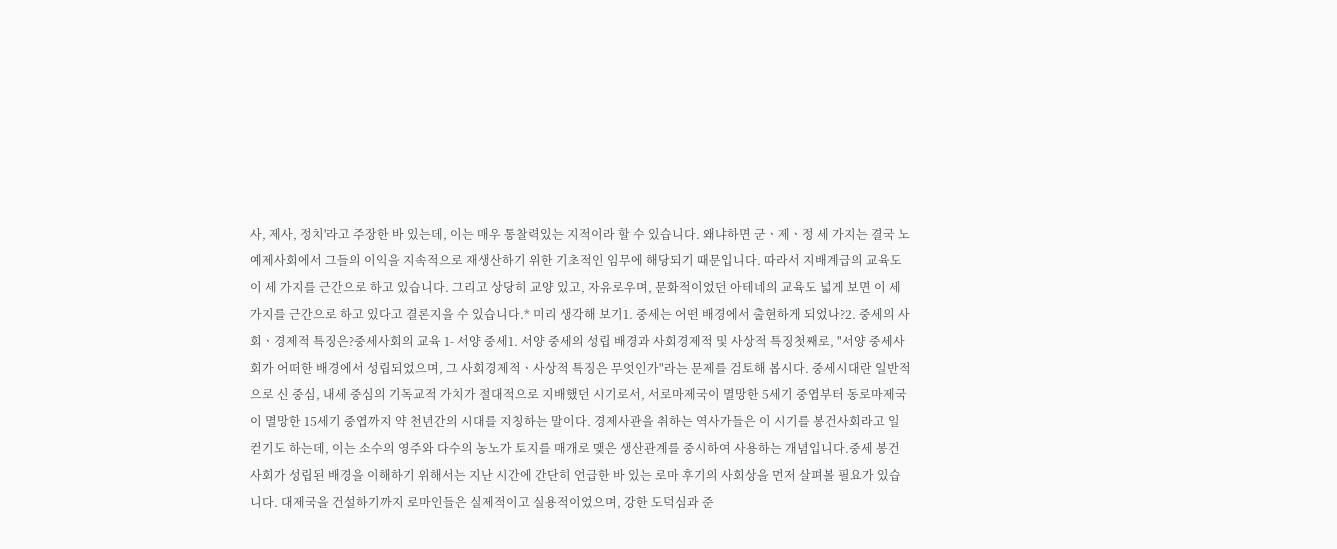사, 제사, 정치'라고 주장한 바 있는데, 이는 매우 통찰력있는 지적이라 할 수 있습니다. 왜냐하면 군ㆍ제ㆍ정 세 가지는 결국 노예제사회에서 그들의 이익을 지속적으로 재생산하기 위한 기초적인 임무에 해당되기 때문입니다. 따라서 지배계급의 교육도 이 세 가지를 근간으로 하고 있습니다. 그리고 상당히 교양 있고, 자유로우며, 문화적이었던 아테네의 교육도 넓게 보면 이 세 가지를 근간으로 하고 있다고 결론지을 수 있습니다.* 미리 생각해 보기1. 중세는 어떤 배경에서 출현하게 되었나?2. 중세의 사회ㆍ경제적 특징은?중세사회의 교육 1- 서양 중세1. 서양 중세의 성립 배경과 사회경제적 및 사상적 특징첫째로, "서양 중세사회가 어떠한 배경에서 성립되었으며, 그 사회경제적ㆍ사상적 특징은 무엇인가"라는 문제를 검토해 봅시다. 중세시대란 일반적으로 신 중심, 내세 중심의 기독교적 가치가 절대적으로 지배했던 시기로서, 서로마제국이 멸망한 5세기 중엽부터 동로마제국이 멸망한 15세기 중엽까지 약 천년간의 시대를 지칭하는 말이다. 경제사관을 취하는 역사가들은 이 시기를 봉건사회라고 일컫기도 하는데, 이는 소수의 영주와 다수의 농노가 토지를 매개로 맺은 생산관계를 중시하여 사용하는 개념입니다.중세 봉건사회가 성립된 배경을 이해하기 위해서는 지난 시간에 간단히 언급한 바 있는 로마 후기의 사회상을 먼저 살펴볼 필요가 있습니다. 대제국을 건설하기까지 로마인들은 실제적이고 실용적이었으며, 강한 도덕심과 준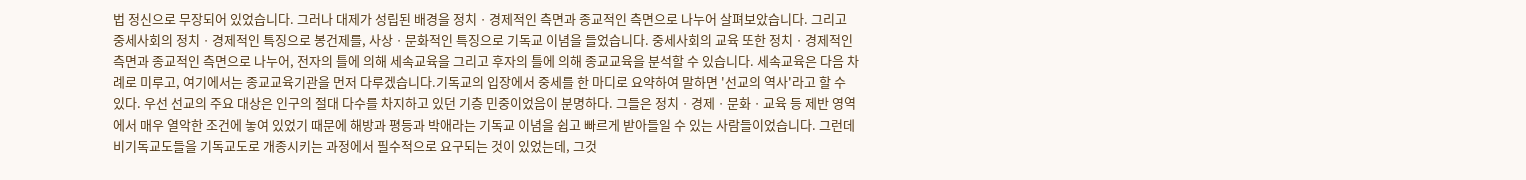법 정신으로 무장되어 있었습니다. 그러나 대제가 성립된 배경을 정치ㆍ경제적인 측면과 종교적인 측면으로 나누어 살펴보았습니다. 그리고 중세사회의 정치ㆍ경제적인 특징으로 봉건제를, 사상ㆍ문화적인 특징으로 기독교 이념을 들었습니다. 중세사회의 교육 또한 정치ㆍ경제적인 측면과 종교적인 측면으로 나누어, 전자의 틀에 의해 세속교육을 그리고 후자의 틀에 의해 종교교육을 분석할 수 있습니다. 세속교육은 다음 차례로 미루고, 여기에서는 종교교육기관을 먼저 다루겠습니다.기독교의 입장에서 중세를 한 마디로 요약하여 말하면 '선교의 역사'라고 할 수 있다. 우선 선교의 주요 대상은 인구의 절대 다수를 차지하고 있던 기층 민중이었음이 분명하다. 그들은 정치ㆍ경제ㆍ문화ㆍ교육 등 제반 영역에서 매우 열악한 조건에 놓여 있었기 때문에 해방과 평등과 박애라는 기독교 이념을 쉽고 빠르게 받아들일 수 있는 사람들이었습니다. 그런데 비기독교도들을 기독교도로 개종시키는 과정에서 필수적으로 요구되는 것이 있었는데, 그것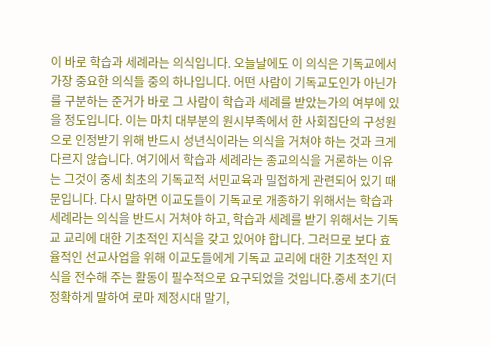이 바로 학습과 세례라는 의식입니다. 오늘날에도 이 의식은 기독교에서 가장 중요한 의식들 중의 하나입니다. 어떤 사람이 기독교도인가 아닌가를 구분하는 준거가 바로 그 사람이 학습과 세례를 받았는가의 여부에 있을 정도입니다. 이는 마치 대부분의 원시부족에서 한 사회집단의 구성원으로 인정받기 위해 반드시 성년식이라는 의식을 거쳐야 하는 것과 크게 다르지 않습니다. 여기에서 학습과 세례라는 종교의식을 거론하는 이유는 그것이 중세 최초의 기독교적 서민교육과 밀접하게 관련되어 있기 때문입니다. 다시 말하면 이교도들이 기독교로 개종하기 위해서는 학습과 세례라는 의식을 반드시 거쳐야 하고, 학습과 세례를 받기 위해서는 기독교 교리에 대한 기초적인 지식을 갖고 있어야 합니다. 그러므로 보다 효율적인 선교사업을 위해 이교도들에게 기독교 교리에 대한 기초적인 지식을 전수해 주는 활동이 필수적으로 요구되었을 것입니다.중세 초기(더 정확하게 말하여 로마 제정시대 말기,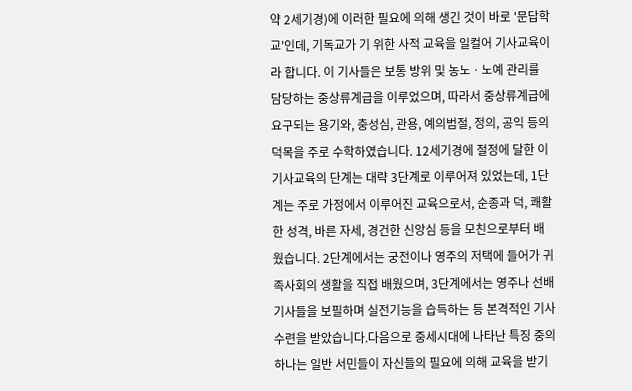약 2세기경)에 이러한 필요에 의해 생긴 것이 바로 '문답학교'인데, 기독교가 기 위한 사적 교육을 일컬어 기사교육이라 합니다. 이 기사들은 보통 방위 및 농노ㆍ노예 관리를 담당하는 중상류계급을 이루었으며, 따라서 중상류계급에 요구되는 용기와, 충성심, 관용, 예의범절, 정의, 공익 등의 덕목을 주로 수학하였습니다. 12세기경에 절정에 달한 이 기사교육의 단계는 대략 3단계로 이루어져 있었는데, 1단계는 주로 가정에서 이루어진 교육으로서, 순종과 덕, 쾌활한 성격, 바른 자세, 경건한 신앙심 등을 모친으로부터 배웠습니다. 2단계에서는 궁전이나 영주의 저택에 들어가 귀족사회의 생활을 직접 배웠으며, 3단계에서는 영주나 선배 기사들을 보필하며 실전기능을 습득하는 등 본격적인 기사수련을 받았습니다.다음으로 중세시대에 나타난 특징 중의 하나는 일반 서민들이 자신들의 필요에 의해 교육을 받기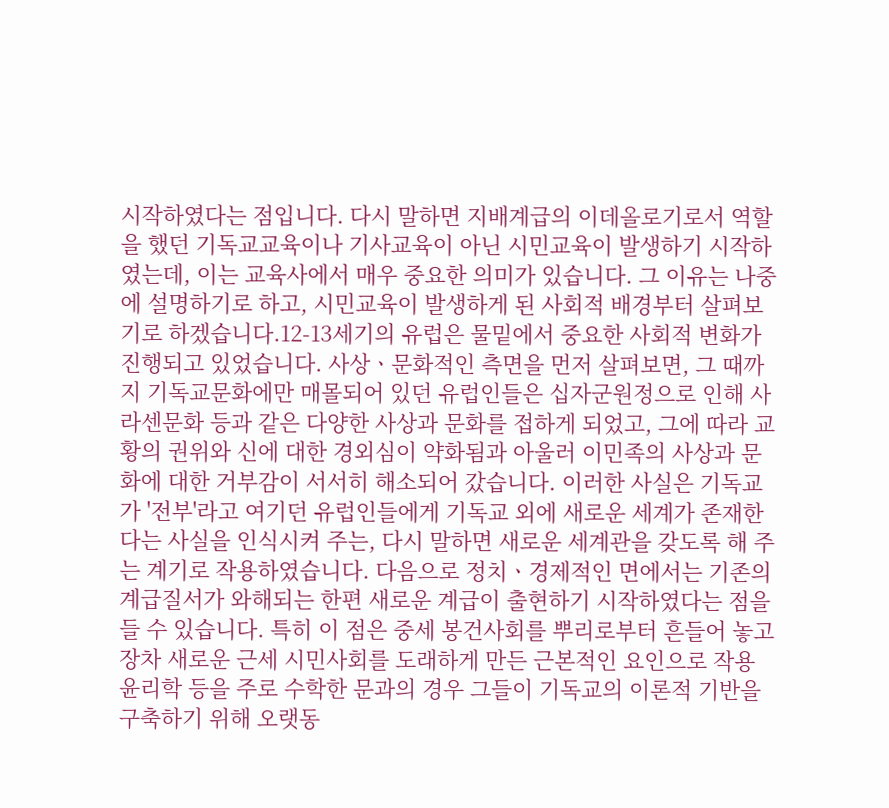시작하였다는 점입니다. 다시 말하면 지배계급의 이데올로기로서 역할을 했던 기독교교육이나 기사교육이 아닌 시민교육이 발생하기 시작하였는데, 이는 교육사에서 매우 중요한 의미가 있습니다. 그 이유는 나중에 설명하기로 하고, 시민교육이 발생하게 된 사회적 배경부터 살펴보기로 하겠습니다.12-13세기의 유럽은 물밑에서 중요한 사회적 변화가 진행되고 있었습니다. 사상ㆍ문화적인 측면을 먼저 살펴보면, 그 때까지 기독교문화에만 매몰되어 있던 유럽인들은 십자군원정으로 인해 사라센문화 등과 같은 다양한 사상과 문화를 접하게 되었고, 그에 따라 교황의 권위와 신에 대한 경외심이 약화됨과 아울러 이민족의 사상과 문화에 대한 거부감이 서서히 해소되어 갔습니다. 이러한 사실은 기독교가 '전부'라고 여기던 유럽인들에게 기독교 외에 새로운 세계가 존재한다는 사실을 인식시켜 주는, 다시 말하면 새로운 세계관을 갖도록 해 주는 계기로 작용하였습니다. 다음으로 정치ㆍ경제적인 면에서는 기존의 계급질서가 와해되는 한편 새로운 계급이 출현하기 시작하였다는 점을 들 수 있습니다. 특히 이 점은 중세 봉건사회를 뿌리로부터 흔들어 놓고 장차 새로운 근세 시민사회를 도래하게 만든 근본적인 요인으로 작용윤리학 등을 주로 수학한 문과의 경우 그들이 기독교의 이론적 기반을 구축하기 위해 오랫동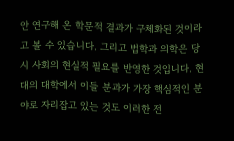안 연구해 온 학문적 결과가 구체화된 것이라고 볼 수 있습니다. 그리고 법학과 의학은 당시 사회의 현실적 필요를 반영한 것입니다. 현대의 대학에서 이들 분과가 가장 핵심적인 분야로 자리잡고 있는 것도 이러한 전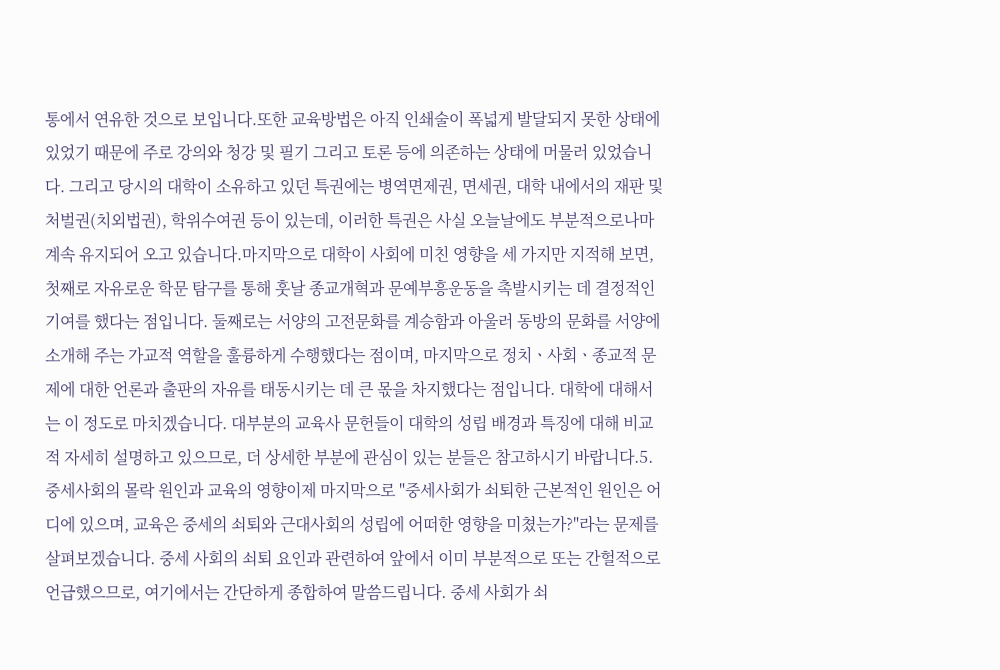통에서 연유한 것으로 보입니다.또한 교육방법은 아직 인쇄술이 폭넓게 발달되지 못한 상태에 있었기 때문에 주로 강의와 청강 및 필기 그리고 토론 등에 의존하는 상태에 머물러 있었습니다. 그리고 당시의 대학이 소유하고 있던 특권에는 병역면제권, 면세권, 대학 내에서의 재판 및 처벌권(치외법권), 학위수여권 등이 있는데, 이러한 특권은 사실 오늘날에도 부분적으로나마 계속 유지되어 오고 있습니다.마지막으로 대학이 사회에 미친 영향을 세 가지만 지적해 보면, 첫째로 자유로운 학문 탐구를 통해 훗날 종교개혁과 문예부흥운동을 촉발시키는 데 결정적인 기여를 했다는 점입니다. 둘째로는 서양의 고전문화를 계승함과 아울러 동방의 문화를 서양에 소개해 주는 가교적 역할을 훌륭하게 수행했다는 점이며, 마지막으로 정치ㆍ사회ㆍ종교적 문제에 대한 언론과 출판의 자유를 태동시키는 데 큰 몫을 차지했다는 점입니다. 대학에 대해서는 이 정도로 마치겠습니다. 대부분의 교육사 문헌들이 대학의 성립 배경과 특징에 대해 비교적 자세히 설명하고 있으므로, 더 상세한 부분에 관심이 있는 분들은 참고하시기 바랍니다.5. 중세사회의 몰락 원인과 교육의 영향이제 마지막으로 "중세사회가 쇠퇴한 근본적인 원인은 어디에 있으며, 교육은 중세의 쇠퇴와 근대사회의 성립에 어떠한 영향을 미쳤는가?"라는 문제를 살펴보겠습니다. 중세 사회의 쇠퇴 요인과 관련하여 앞에서 이미 부분적으로 또는 간헐적으로 언급했으므로, 여기에서는 간단하게 종합하여 말씀드립니다. 중세 사회가 쇠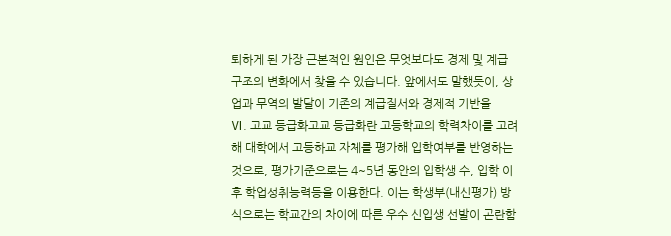퇴하게 된 가장 근본적인 원인은 무엇보다도 경제 및 계급구조의 변화에서 찾을 수 있습니다. 앞에서도 말했듯이, 상업과 무역의 발달이 기존의 계급질서와 경제적 기반을
Ⅵ. 고교 등급화고교 등급화란 고등학교의 학력차이를 고려해 대학에서 고등하교 자체를 평가해 입학여부를 반영하는 것으로, 평가기준으로는 4~5년 동안의 입학생 수, 입학 이후 학업성취능력등을 이용한다. 이는 학생부(내신평가) 방식으로는 학교간의 차이에 따른 우수 신입생 선발이 곤란함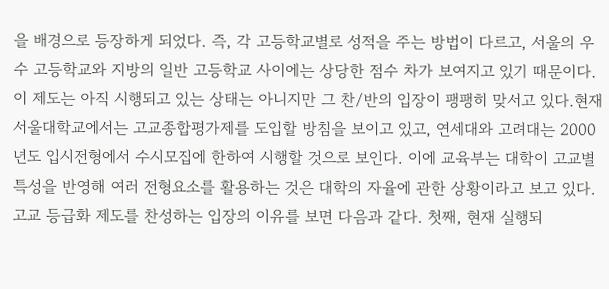을 배경으로 등장하게 되었다. 즉, 각 고등학교별로 성적을 주는 방법이 다르고, 서울의 우수 고등학교와 지방의 일반 고등학교 사이에는 상당한 점수 차가 보여지고 있기 때문이다. 이 제도는 아직 시행되고 있는 상태는 아니지만 그 찬/반의 입장이 팽팽히 맞서고 있다.현재 서울대학교에서는 고교종합평가제를 도입할 방침을 보이고 있고, 연세대와 고려대는 2000년도 입시전형에서 수시모집에 한하여 시행할 것으로 보인다. 이에 교육부는 대학이 고교별 특성을 반영해 여러 전형요소를 활용하는 것은 대학의 자율에 관한 상황이라고 보고 있다.고교 등급화 제도를 찬성하는 입장의 이유를 보면 다음과 같다. 첫째, 현재 실행되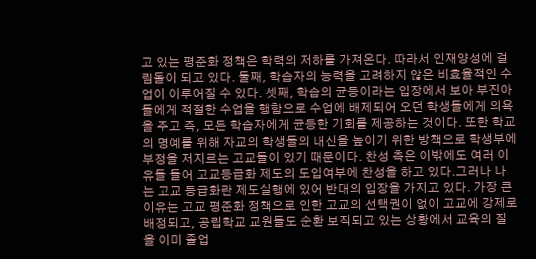고 있는 평준화 정책은 학력의 저하를 가져온다. 따라서 인재양성에 걸림돌이 되고 있다. 둘째, 학습자의 능력을 고려하지 않은 비효율적인 수업이 이루어질 수 있다. 셋째, 학습의 균등이라는 입장에서 보아 부진아들에게 적절한 수업을 행함으로 수업에 배제되어 오던 학생들에게 의욕을 주고 즉, 모든 학습자에게 균등한 기회를 제공하는 것이다. 또한 학교의 명예를 위해 자교의 학생들의 내신을 높이기 위한 방책으로 학생부에 부정을 저지르는 고교들이 있기 때문이다. 찬성 측은 이밖에도 여러 이유들 들어 고교등급화 제도의 도입여부에 찬성을 하고 있다.그러나 나는 고교 등급화란 제도실행에 있어 반대의 입장을 가지고 있다. 가장 큰 이유는 고교 평준화 정책으로 인한 고교의 선택권이 없이 고교에 강제로 배정되고, 공립학교 교원들도 순환 보직되고 있는 상황에서 교육의 질을 이미 졸업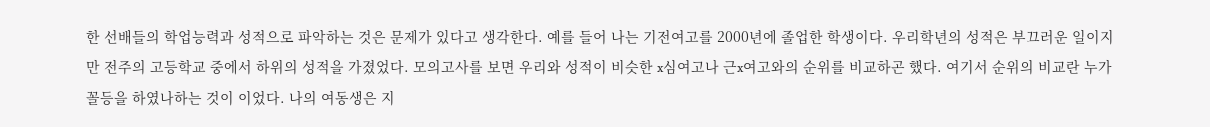한 선배들의 학업능력과 성적으로 파악하는 것은 문제가 있다고 생각한다. 예를 들어 나는 기전여고를 2000년에 졸업한 학생이다. 우리학년의 성적은 부끄러운 일이지만 전주의 고등학교 중에서 하위의 성적을 가졌었다. 모의고사를 보면 우리와 성적이 비슷한 x심여고나 근x여고와의 순위를 비교하곤 했다. 여기서 순위의 비교란 누가 꼴등을 하였나하는 것이 이었다. 나의 여동생은 지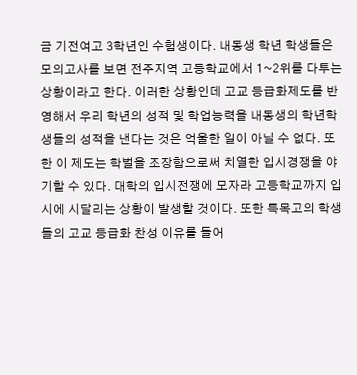금 기전여고 3학년인 수험생이다. 내동생 학년 학생들은 모의고사를 보면 전주지역 고등학교에서 1~2위를 다투는 상황이라고 한다. 이러한 상황인데 고교 등급화제도를 반영해서 우리 학년의 성적 및 학업능력을 내동생의 학년학생들의 성적을 낸다는 것은 억울한 일이 아닐 수 없다. 또한 이 제도는 학벌을 조장함으로써 치열한 입시경쟁을 야기할 수 있다. 대학의 입시전쟁에 모자라 고등학교까지 입시에 시달리는 상황이 발생할 것이다. 또한 특목고의 학생들의 고교 등급화 찬성 이유를 들어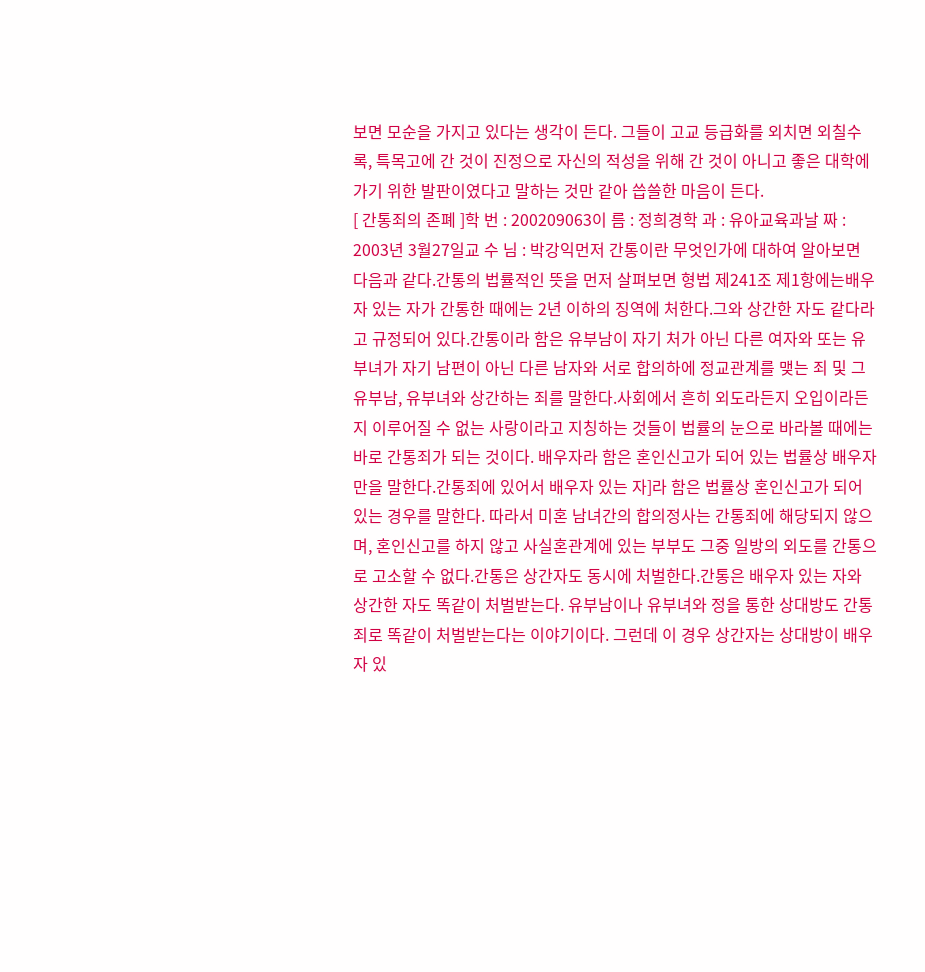보면 모순을 가지고 있다는 생각이 든다. 그들이 고교 등급화를 외치면 외칠수록, 특목고에 간 것이 진정으로 자신의 적성을 위해 간 것이 아니고 좋은 대학에 가기 위한 발판이였다고 말하는 것만 같아 씁쓸한 마음이 든다.
[ 간통죄의 존폐 ]학 번 : 200209063이 름 : 정희경학 과 : 유아교육과날 짜 : 2003년 3월27일교 수 님 : 박강익먼저 간통이란 무엇인가에 대하여 알아보면 다음과 같다.간통의 법률적인 뜻을 먼저 살펴보면 형법 제241조 제1항에는배우자 있는 자가 간통한 때에는 2년 이하의 징역에 처한다.그와 상간한 자도 같다라고 규정되어 있다.간통이라 함은 유부남이 자기 처가 아닌 다른 여자와 또는 유부녀가 자기 남편이 아닌 다른 남자와 서로 합의하에 정교관계를 맺는 죄 및 그 유부남, 유부녀와 상간하는 죄를 말한다.사회에서 흔히 외도라든지 오입이라든지 이루어질 수 없는 사랑이라고 지칭하는 것들이 법률의 눈으로 바라볼 때에는 바로 간통죄가 되는 것이다. 배우자라 함은 혼인신고가 되어 있는 법률상 배우자만을 말한다.간통죄에 있어서 배우자 있는 자]라 함은 법률상 혼인신고가 되어 있는 경우를 말한다. 따라서 미혼 남녀간의 합의정사는 간통죄에 해당되지 않으며, 혼인신고를 하지 않고 사실혼관계에 있는 부부도 그중 일방의 외도를 간통으로 고소할 수 없다.간통은 상간자도 동시에 처벌한다.간통은 배우자 있는 자와 상간한 자도 똑같이 처벌받는다. 유부남이나 유부녀와 정을 통한 상대방도 간통죄로 똑같이 처벌받는다는 이야기이다. 그런데 이 경우 상간자는 상대방이 배우자 있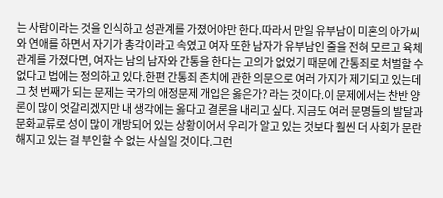는 사람이라는 것을 인식하고 성관계를 가졌어야만 한다.따라서 만일 유부남이 미혼의 아가씨와 연애를 하면서 자기가 총각이라고 속였고 여자 또한 남자가 유부남인 줄을 전혀 모르고 육체관계를 가졌다면, 여자는 남의 남자와 간통을 한다는 고의가 없었기 때문에 간통죄로 처벌할 수 없다고 법에는 정의하고 있다.한편 간통죄 존치에 관한 의문으로 여러 가지가 제기되고 있는데 그 첫 번째가 되는 문제는 국가의 애정문제 개입은 옳은가? 라는 것이다.이 문제에서는 찬반 양론이 많이 엇갈리겠지만 내 생각에는 옳다고 결론을 내리고 싶다. 지금도 여러 문명들의 발달과 문화교류로 성이 많이 개방되어 있는 상황이어서 우리가 알고 있는 것보다 훨씬 더 사회가 문란해지고 있는 걸 부인할 수 없는 사실일 것이다.그런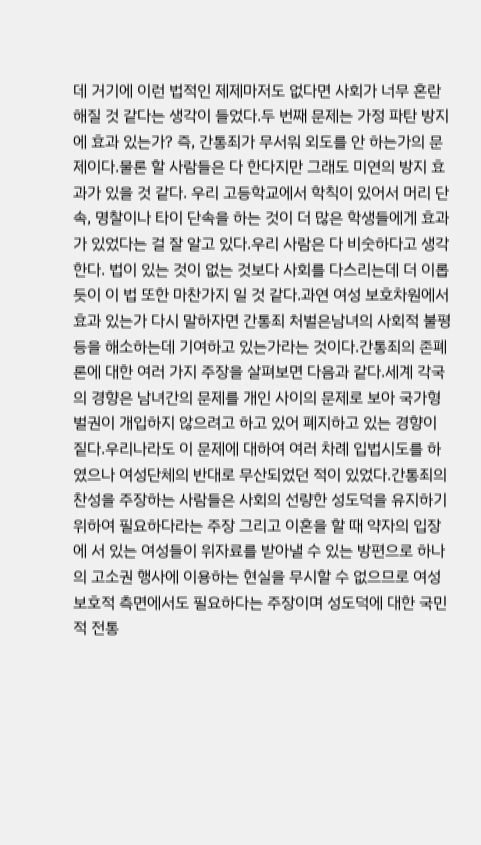데 거기에 이런 법적인 제제마저도 없다면 사회가 너무 혼란해질 것 같다는 생각이 들었다.두 번째 문제는 가정 파탄 방지에 효과 있는가? 즉, 간통죄가 무서워 외도를 안 하는가의 문제이다.물론 할 사람들은 다 한다지만 그래도 미연의 방지 효과가 있을 것 같다. 우리 고등학교에서 학칙이 있어서 머리 단속, 명찰이나 타이 단속을 하는 것이 더 많은 학생들에게 효과가 있었다는 걸 잘 알고 있다.우리 사람은 다 비숫하다고 생각한다. 법이 있는 것이 없는 것보다 사회를 다스리는데 더 이롭듯이 이 법 또한 마찬가지 일 것 같다.과연 여성 보호차원에서 효과 있는가 다시 말하자면 간통죄 처벌은남녀의 사회적 불평등을 해소하는데 기여하고 있는가라는 것이다.간통죄의 존폐론에 대한 여러 가지 주장을 살펴보면 다음과 같다.세계 각국의 경향은 남녀간의 문제를 개인 사이의 문제로 보아 국가형벌권이 개입하지 않으려고 하고 있어 폐지하고 있는 경향이 짙다.우리나라도 이 문제에 대하여 여러 차례 입법시도를 하였으나 여성단체의 반대로 무산되었던 적이 있었다.간통죄의 찬성을 주장하는 사람들은 사회의 선량한 성도덕을 유지하기 위하여 필요하다라는 주장 그리고 이혼을 할 때 약자의 입장에 서 있는 여성들이 위자료를 받아낼 수 있는 방편으로 하나의 고소권 행사에 이용하는 현실을 무시할 수 없으므로 여성보호적 측면에서도 필요하다는 주장이며 성도덕에 대한 국민적 전통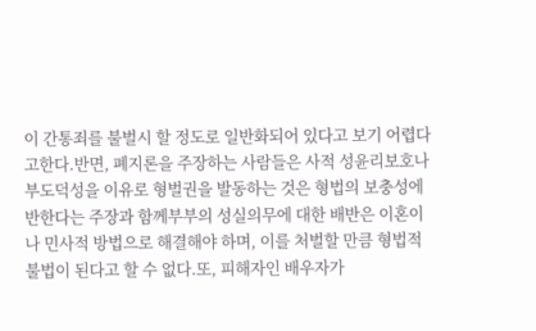이 간통죄를 불벌시 할 정도로 일반화되어 있다고 보기 어렵다고한다.반면, 폐지론을 주장하는 사람들은 사적 성윤리보호나 부도덕성을 이유로 형벌권을 발동하는 것은 형법의 보충성에 반한다는 주장과 함께부부의 성실의무에 대한 배반은 이혼이나 민사적 방법으로 해결해야 하며, 이를 처벌할 만큼 형법적 불법이 된다고 할 수 없다.또, 피해자인 배우자가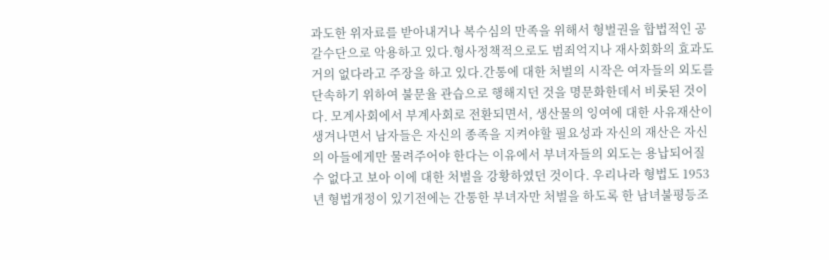과도한 위자료를 받아내거나 복수심의 만족을 위해서 형벌권을 합법적인 공갈수단으로 악용하고 있다.형사정책적으로도 범죄억지나 재사회화의 효과도 거의 없다라고 주장을 하고 있다.간통에 대한 처벌의 시작은 여자들의 외도를 단속하기 위하여 불문율 관습으로 행해지던 것을 명문화한데서 비롯된 것이다. 모계사회에서 부계사회로 전환되면서, 생산물의 잉여에 대한 사유재산이 생겨나면서 남자들은 자신의 종족을 지켜야할 필요성과 자신의 재산은 자신의 아들에게만 물려주어야 한다는 이유에서 부녀자들의 외도는 용납되어질 수 없다고 보아 이에 대한 처벌을 강황하였던 것이다. 우리나라 형법도 1953년 형법개정이 있기전에는 간통한 부녀자만 처벌을 하도록 한 남녀불평등조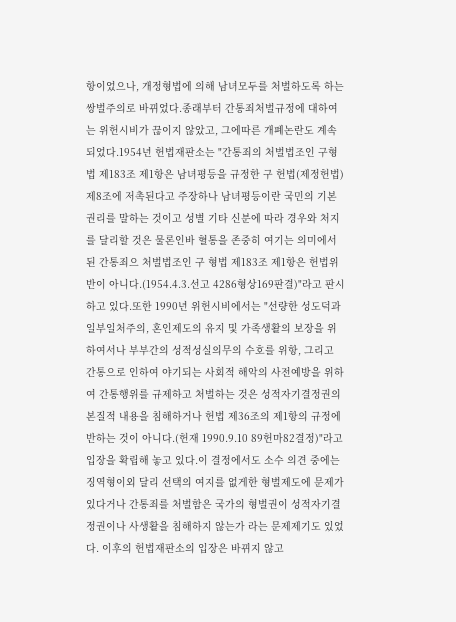항이었으나, 개정형법에 의해 남녀모두를 처벌하도록 하는 쌍벌주의로 바뀌었다.종래부터 간통죄처벌규정에 대하여는 위헌시비가 끊이지 않았고, 그에따른 개폐논란도 계속되었다.1954년 헌법재판소는 "간통죄의 처벌법조인 구형법 제183조 제1항은 남녀평등을 규정한 구 헌법(제정헌법) 제8조에 저촉된다고 주장하나 남녀평등이란 국민의 기본권리를 말하는 것이고 성별 기타 신분에 따라 경우와 처지를 달리할 것은 물론인바 혈통을 존중히 여기는 의미에서 된 간통죄으 처벌법조인 구 형법 제183조 제1항은 헌법위반이 아니다.(1954.4.3.선고 4286형상169판결)"라고 판시하고 있다.또한 1990년 위헌시비에서는 "선량한 성도덕과 일부일처주의, 혼인제도의 유지 및 가족생활의 보장을 위하여서나 부부간의 성적성실의무의 수호를 위항, 그리고 간통으로 인하여 야기되는 사회적 해악의 사전예방을 위하여 간통행위를 규제하고 처벌하는 것은 성적자기결정권의 본질적 내용을 침해하거나 헌법 제36조의 제1항의 규정에 반하는 것이 아니다.(헌재 1990.9.10 89헌마82결정)"라고 입장을 확립해 놓고 있다.이 결정에서도 소수 의견 중에는 징역형이외 달리 선택의 여지를 없게한 형벌제도에 문제가 있다거나 간통죄를 처벌함은 국가의 형벌권이 성적자기결정권이나 사생활을 침해하지 않는가 라는 문제제기도 있었다. 이후의 헌법재판소의 입장은 바뀌지 않고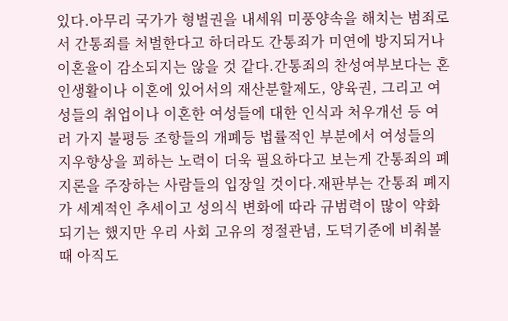있다.아무리 국가가 형벌권을 내세워 미풍양속을 해치는 범죄로서 간통죄를 처벌한다고 하더라도 간통죄가 미연에 방지되거나 이혼율이 감소되지는 않을 것 같다.간통죄의 찬성여부보다는 혼인생활이나 이혼에 있어서의 재산분할제도, 양육권, 그리고 여성들의 취업이나 이혼한 여성들에 대한 인식과 처우개선 등 여러 가지 불평등 조항들의 개폐등 법률적인 부분에서 여성들의 지우향상을 꾀하는 노력이 더욱 필요하다고 보는게 간통죄의 폐지론을 주장하는 사람들의 입장일 것이다.재판부는 간통죄 폐지가 세계적인 추세이고 성의식 변화에 따라 규범력이 많이 약화되기는 했지만 우리 사회 고유의 정절관념, 도덕기준에 비춰볼 때 아직도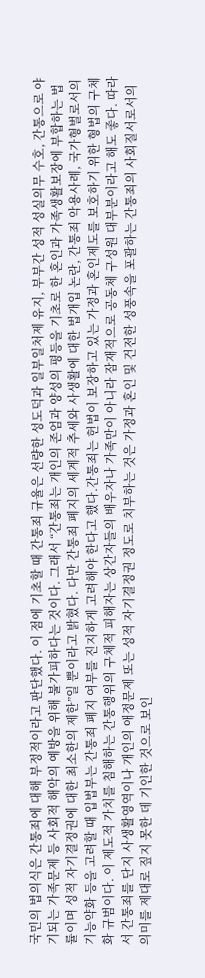국민의 법의식은 간통죄에 대해 부정적이라고 판단했다. 이 점에 기초할 때 간통죄 규율은 선량한 성도덕과 일부일처제 유지, 부부간 성적 성실의무 수호, 간통으로 야기되는 가족문제 등 사회적 해악의 예방을 위해 불가피하다는 것이다. 그래서 “간통죄는 개인의 존엄과 양성의 평등을 기초로 한 혼인과 가족생활보장에 부합하는 법률이며 성적 자기결정권에 대한 최소한의 제한”일 뿐이라고 밝혔다. 다만 간통죄 폐지의 세계적 추세와 사생활에 대한 법개입 논란, 간통죄 악용사례, 국가형벌로서의 기능약화 등을 고려할 때 입법부는 간통죄 폐지 여부를 진지하게 고려해야 한다고 했다.간통죄는 헌법이 보장하고 있는 가정과 혼인제도를 보호하기 위한 형법의 구체화 규범이다. 이 제도적 가치를 침해하는 간통행위의 구체적 피해자는 상간자들의 배우자나 가족만이 아니라 잠재적으로 공동체 구성원 대부분이라고 해도 좋다. 따라서 간통죄를 단지 사생활영역이나 개인의 애정문제 또는 성적 자기결정권 정도로 치부하는 것은 가정과 혼인 및 건전한 성풍속을 포괄하는 간통죄의 사회질서로서의 의미를 제대로 짚지 못한 데 기인한 것으로 보인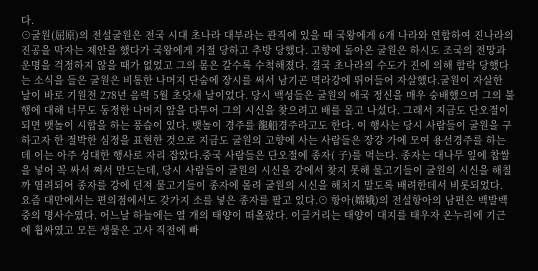다.
⊙굴원(屈原)의 전설굴원은 전국 시대 초나라 대부라는 관직에 있을 때 국왕에게 6개 나라와 연합하여 진나라의 진공을 막자는 제안을 했다가 국왕에게 거절 당하고 추방 당했다. 고향에 돌아온 굴원은 하시도 조국의 전망과 운명을 걱정하지 않을 때가 없었고 그의 몸은 갈수록 수척해졌다. 결국 초나라의 수도가 진에 의해 함락 당했다는 소식을 들은 굴원은 비통한 나머지 단숨에 장시를 써서 남기곤 멱라강에 뛰어들어 자살했다.굴원이 자살한 날이 바로 기원전 278년 음력 5월 초닷새 날이었다. 당시 백성들은 굴원의 애국 정신을 매우 숭배했으며 그의 불행에 대해 너무도 동정한 나머지 앞을 다투어 그의 시신을 찾으려고 배를 몰고 나섰다. 그래서 지금도 단오절이 되면 뱃놀이 시합을 하는 풍습이 있다. 뱃놀이 경주를 龍船경주라고도 한다. 이 행사는 당시 사람들이 굴원을 구하고자 한 절박한 심정을 표현한 것으로 지금도 굴원의 고향에 사는 사람들은 장강 가에 모여 용선경주를 하는데 이는 아주 성대한 행사로 자리 잡았다.중국 사람들은 단오절에 종자( 子)를 먹는다. 종자는 대나무 잎에 찹쌀을 넣어 꼭 싸서 쪄서 만드는데, 당시 사람들이 굴원의 시신을 강에서 찾지 못해 물고기들이 굴원의 시신을 해칠까 염려되어 종자를 강에 던져 물고기들이 종자에 몰려 굴원의 시신을 해치지 말도록 배려한데서 비롯되었다. 요즘 대만에서는 편의점에서도 갖가지 소를 넣은 종자를 팔고 있다.⊙ 항아(嫦娥)의 전설항아의 남편은 백발백중의 명사수였다. 어느날 하늘에는 열 개의 태양이 떠올랐다. 이글거리는 태양이 대지를 태우자 온누리에 기근에 휩싸였고 모든 생물은 고사 직전에 빠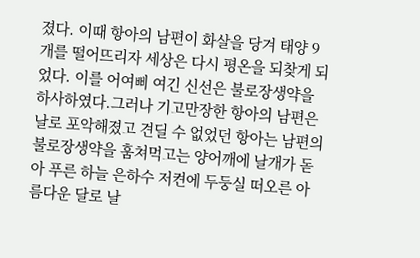졌다. 이때 항아의 남편이 화살을 당겨 태양 9개를 떨어뜨리자 세상은 다시 평온을 되찾게 되었다. 이를 어여삐 여긴 신선은 불로장생약을 하사하였다.그러나 기고만장한 항아의 남편은 날로 포악해졌고 견딜 수 없었던 항아는 남편의 불로장생약을 훔쳐먹고는 양어깨에 날개가 돋아 푸른 하늘 은하수 저켠에 두둥실 떠오른 아름다운 달로 날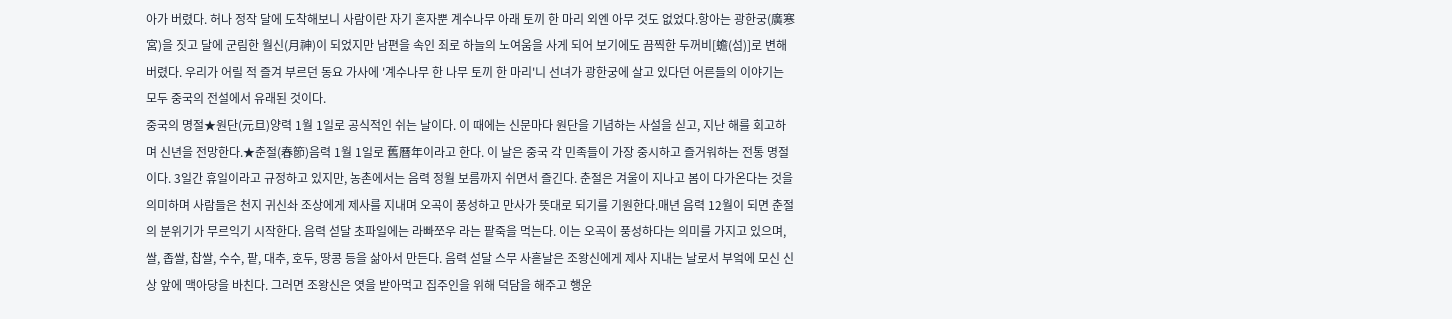아가 버렸다. 허나 정작 달에 도착해보니 사람이란 자기 혼자뿐 계수나무 아래 토끼 한 마리 외엔 아무 것도 없었다.항아는 광한궁(廣寒宮)을 짓고 달에 군림한 월신(月神)이 되었지만 남편을 속인 죄로 하늘의 노여움을 사게 되어 보기에도 끔찍한 두꺼비[蟾(섬)]로 변해 버렸다. 우리가 어릴 적 즐겨 부르던 동요 가사에 '계수나무 한 나무 토끼 한 마리'니 선녀가 광한궁에 살고 있다던 어른들의 이야기는 모두 중국의 전설에서 유래된 것이다.
중국의 명절★원단(元旦)양력 1월 1일로 공식적인 쉬는 날이다. 이 때에는 신문마다 원단을 기념하는 사설을 싣고, 지난 해를 회고하며 신년을 전망한다.★춘절(春節)음력 1월 1일로 舊曆年이라고 한다. 이 날은 중국 각 민족들이 가장 중시하고 즐거워하는 전통 명절이다. 3일간 휴일이라고 규정하고 있지만, 농촌에서는 음력 정월 보름까지 쉬면서 즐긴다. 춘절은 겨울이 지나고 봄이 다가온다는 것을 의미하며 사람들은 천지 귀신솨 조상에게 제사를 지내며 오곡이 풍성하고 만사가 뜻대로 되기를 기원한다.매년 음력 12월이 되면 춘절의 분위기가 무르익기 시작한다. 음력 섣달 초파일에는 라빠쪼우 라는 팥죽을 먹는다. 이는 오곡이 풍성하다는 의미를 가지고 있으며, 쌀, 좁쌀, 찹쌀, 수수, 팥, 대추, 호두, 땅콩 등을 삶아서 만든다. 음력 섣달 스무 사흗날은 조왕신에게 제사 지내는 날로서 부엌에 모신 신상 앞에 맥아당을 바친다. 그러면 조왕신은 엿을 받아먹고 집주인을 위해 덕담을 해주고 행운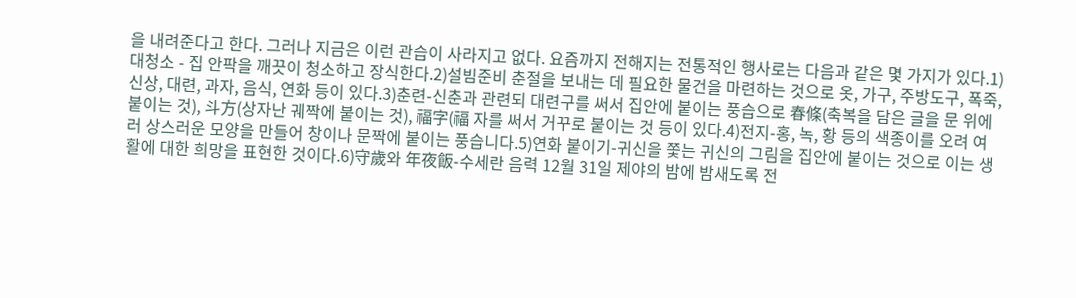을 내려준다고 한다. 그러나 지금은 이런 관습이 사라지고 없다. 요즘까지 전해지는 전통적인 행사로는 다음과 같은 몇 가지가 있다.1)대청소 - 집 안팍을 깨끗이 청소하고 장식한다.2)설빔준비 춘절을 보내는 데 필요한 물건을 마련하는 것으로 옷, 가구, 주방도구, 폭죽, 신상, 대련, 과자, 음식, 연화 등이 있다.3)춘련-신춘과 관련되 대련구를 써서 집안에 붙이는 풍습으로 春條(축복을 담은 글을 문 위에 붙이는 것), 斗方(상자난 궤짝에 붙이는 것), 福字(福 자를 써서 거꾸로 붙이는 것 등이 있다.4)전지-홍, 녹, 황 등의 색종이를 오려 여러 상스러운 모양을 만들어 창이나 문짝에 붙이는 풍습니다.5)연화 붙이기-귀신을 쫓는 귀신의 그림을 집안에 붙이는 것으로 이는 생활에 대한 희망을 표현한 것이다.6)守歲와 年夜飯-수세란 음력 12월 31일 제야의 밤에 밤새도록 전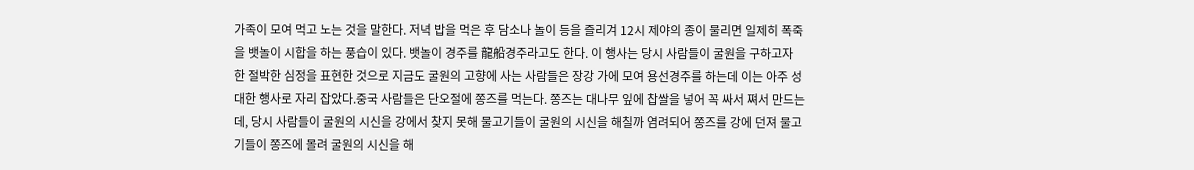가족이 모여 먹고 노는 것을 말한다. 저녁 밥을 먹은 후 담소나 놀이 등을 즐리겨 12시 제야의 종이 물리면 일제히 폭죽을 뱃놀이 시합을 하는 풍습이 있다. 뱃놀이 경주를 龍船경주라고도 한다. 이 행사는 당시 사람들이 굴원을 구하고자 한 절박한 심정을 표현한 것으로 지금도 굴원의 고향에 사는 사람들은 장강 가에 모여 용선경주를 하는데 이는 아주 성대한 행사로 자리 잡았다.중국 사람들은 단오절에 쫑즈를 먹는다. 쫑즈는 대나무 잎에 찹쌀을 넣어 꼭 싸서 쪄서 만드는데, 당시 사람들이 굴원의 시신을 강에서 찾지 못해 물고기들이 굴원의 시신을 해칠까 염려되어 쫑즈를 강에 던져 물고기들이 쫑즈에 몰려 굴원의 시신을 해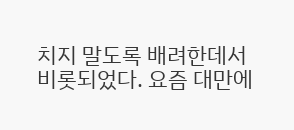치지 말도록 배려한데서 비롯되었다. 요즘 대만에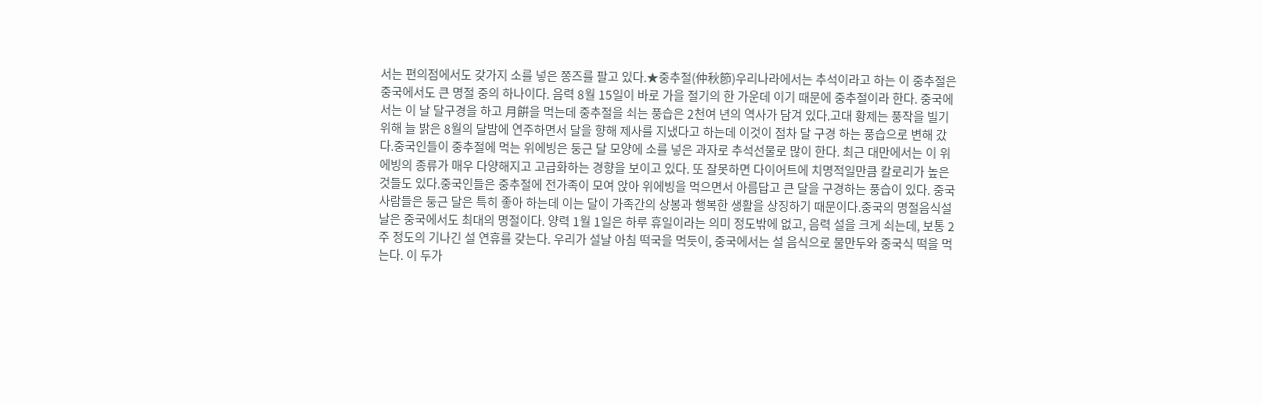서는 편의점에서도 갖가지 소를 넣은 쫑즈를 팔고 있다.★중추절(仲秋節)우리나라에서는 추석이라고 하는 이 중추절은 중국에서도 큰 명절 중의 하나이다. 음력 8월 15일이 바로 가을 절기의 한 가운데 이기 때문에 중추절이라 한다. 중국에서는 이 날 달구경을 하고 月餠을 먹는데 중추절을 쇠는 풍습은 2천여 년의 역사가 담겨 있다.고대 황제는 풍작을 빌기 위해 늘 밝은 8월의 달밤에 연주하면서 달을 향해 제사를 지냈다고 하는데 이것이 점차 달 구경 하는 풍습으로 변해 갔다.중국인들이 중추절에 먹는 위에빙은 둥근 달 모양에 소를 넣은 과자로 추석선물로 많이 한다. 최근 대만에서는 이 위에빙의 종류가 매우 다양해지고 고급화하는 경향을 보이고 있다. 또 잘못하면 다이어트에 치명적일만큼 칼로리가 높은 것들도 있다.중국인들은 중추절에 전가족이 모여 앉아 위에빙을 먹으면서 아름답고 큰 달을 구경하는 풍습이 있다. 중국 사람들은 둥근 달은 특히 좋아 하는데 이는 달이 가족간의 상봉과 행복한 생활을 상징하기 때문이다.중국의 명절음식설날은 중국에서도 최대의 명절이다. 양력 1월 1일은 하루 휴일이라는 의미 정도밖에 없고, 음력 설을 크게 쇠는데, 보통 2주 정도의 기나긴 설 연휴를 갖는다. 우리가 설날 아침 떡국을 먹듯이, 중국에서는 설 음식으로 물만두와 중국식 떡을 먹는다. 이 두가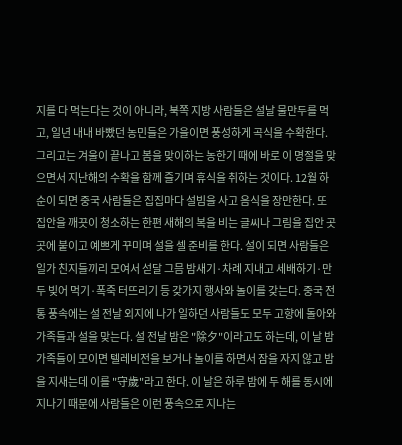지를 다 먹는다는 것이 아니라, 북쪽 지방 사람들은 설날 물만두를 먹고, 일년 내내 바빴던 농민들은 가을이면 풍성하게 곡식을 수확한다. 그리고는 겨울이 끝나고 봄을 맞이하는 농한기 때에 바로 이 명절을 맞으면서 지난해의 수확을 함께 즐기며 휴식을 취하는 것이다. 12월 하순이 되면 중국 사람들은 집집마다 설빔을 사고 음식을 장만한다. 또 집안을 깨끗이 청소하는 한편 새해의 복을 비는 글씨나 그림을 집안 곳곳에 붙이고 예쁘게 꾸미며 설을 셀 준비를 한다. 설이 되면 사람들은 일가 친지들끼리 모여서 섣달 그믐 밤새기·차례 지내고 세배하기·만두 빚어 먹기·폭죽 터뜨리기 등 갖가지 행사와 놀이를 갖는다. 중국 전통 풍속에는 설 전날 외지에 나가 일하던 사람들도 모두 고향에 돌아와 가족들과 설을 맞는다. 설 전날 밤은 "除夕"이라고도 하는데, 이 날 밤 가족들이 모이면 텔레비전을 보거나 놀이를 하면서 잠을 자지 않고 밤을 지새는데 이를 "守歲"라고 한다. 이 날은 하루 밤에 두 해를 동시에 지나기 때문에 사람들은 이런 풍속으로 지나는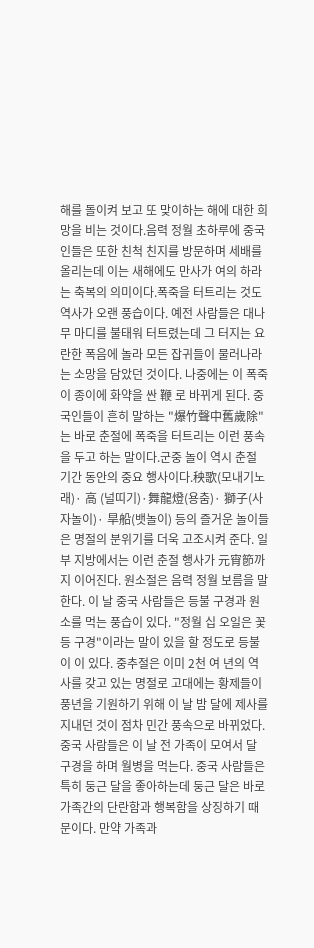해를 돌이켜 보고 또 맞이하는 해에 대한 희망을 비는 것이다.음력 정월 초하루에 중국인들은 또한 친척 친지를 방문하며 세배를 올리는데 이는 새해에도 만사가 여의 하라는 축복의 의미이다.폭죽을 터트리는 것도 역사가 오랜 풍습이다. 예전 사람들은 대나무 마디를 불태워 터트렸는데 그 터지는 요란한 폭음에 놀라 모든 잡귀들이 물러나라는 소망을 담았던 것이다. 나중에는 이 폭죽이 종이에 화약을 싼 鞭 로 바뀌게 된다. 중국인들이 흔히 말하는 "爆竹聲中舊歲除"는 바로 춘절에 폭죽을 터트리는 이런 풍속을 두고 하는 말이다.군중 놀이 역시 춘절 기간 동안의 중요 행사이다.秧歌(모내기노래)· 高 (널띠기)·舞龍燈(용춤)· 獅子(사자놀이)· 旱船(뱃놀이) 등의 즐거운 놀이들은 명절의 분위기를 더욱 고조시켜 준다. 일부 지방에서는 이런 춘절 행사가 元宵節까지 이어진다. 원소절은 음력 정월 보름을 말한다. 이 날 중국 사람들은 등불 구경과 원소를 먹는 풍습이 있다. "정월 십 오일은 꽃등 구경"이라는 말이 있을 할 정도로 등불이 이 있다. 중추절은 이미 2천 여 년의 역사를 갖고 있는 명절로 고대에는 황제들이 풍년을 기원하기 위해 이 날 밤 달에 제사를 지내던 것이 점차 민간 풍속으로 바뀌었다. 중국 사람들은 이 날 전 가족이 모여서 달 구경을 하며 월병을 먹는다. 중국 사람들은 특히 둥근 달을 좋아하는데 둥근 달은 바로 가족간의 단란함과 행복함을 상징하기 때문이다. 만약 가족과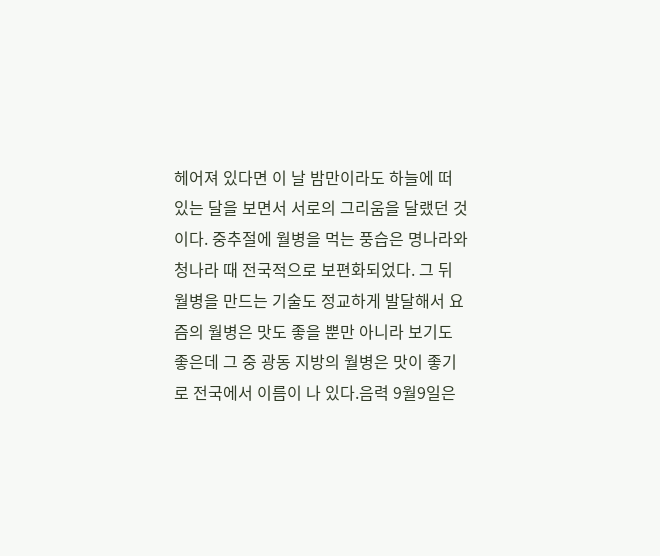헤어져 있다면 이 날 밤만이라도 하늘에 떠 있는 달을 보면서 서로의 그리움을 달랬던 것이다. 중추절에 월병을 먹는 풍습은 명나라와 청나라 때 전국적으로 보편화되었다. 그 뒤 월병을 만드는 기술도 정교하게 발달해서 요즘의 월병은 맛도 좋을 뿐만 아니라 보기도 좋은데 그 중 광동 지방의 월병은 맛이 좋기로 전국에서 이름이 나 있다.음력 9월9일은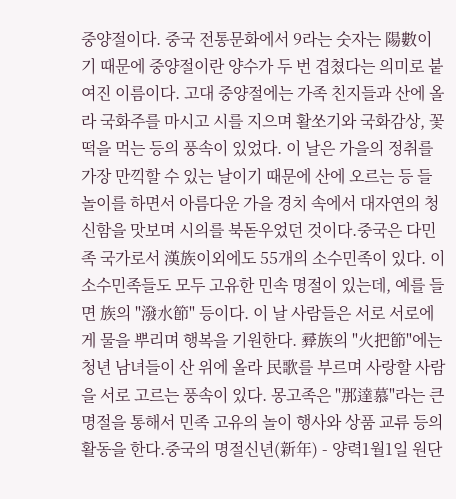중양절이다. 중국 전통문화에서 9라는 숫자는 陽數이기 때문에 중양절이란 양수가 두 번 겹쳤다는 의미로 붙여진 이름이다. 고대 중양절에는 가족 친지들과 산에 올라 국화주를 마시고 시를 지으며 활쏘기와 국화감상, 꽃 떡을 먹는 등의 풍속이 있었다. 이 날은 가을의 정취를 가장 만끽할 수 있는 날이기 때문에 산에 오르는 등 들놀이를 하면서 아름다운 가을 경치 속에서 대자연의 청신함을 맛보며 시의를 북돋우었던 것이다.중국은 다민족 국가로서 漢族이외에도 55개의 소수민족이 있다. 이 소수민족들도 모두 고유한 민속 명절이 있는데, 예를 들면 族의 "潑水節" 등이다. 이 날 사람들은 서로 서로에게 물을 뿌리며 행복을 기원한다. 彛族의 "火把節"에는 청년 남녀들이 산 위에 올라 民歌를 부르며 사랑할 사람을 서로 고르는 풍속이 있다. 몽고족은 "那達慕"라는 큰 명절을 통해서 민족 고유의 놀이 행사와 상품 교류 등의 활동을 한다.중국의 명절신년(新年) - 양력1월1일 원단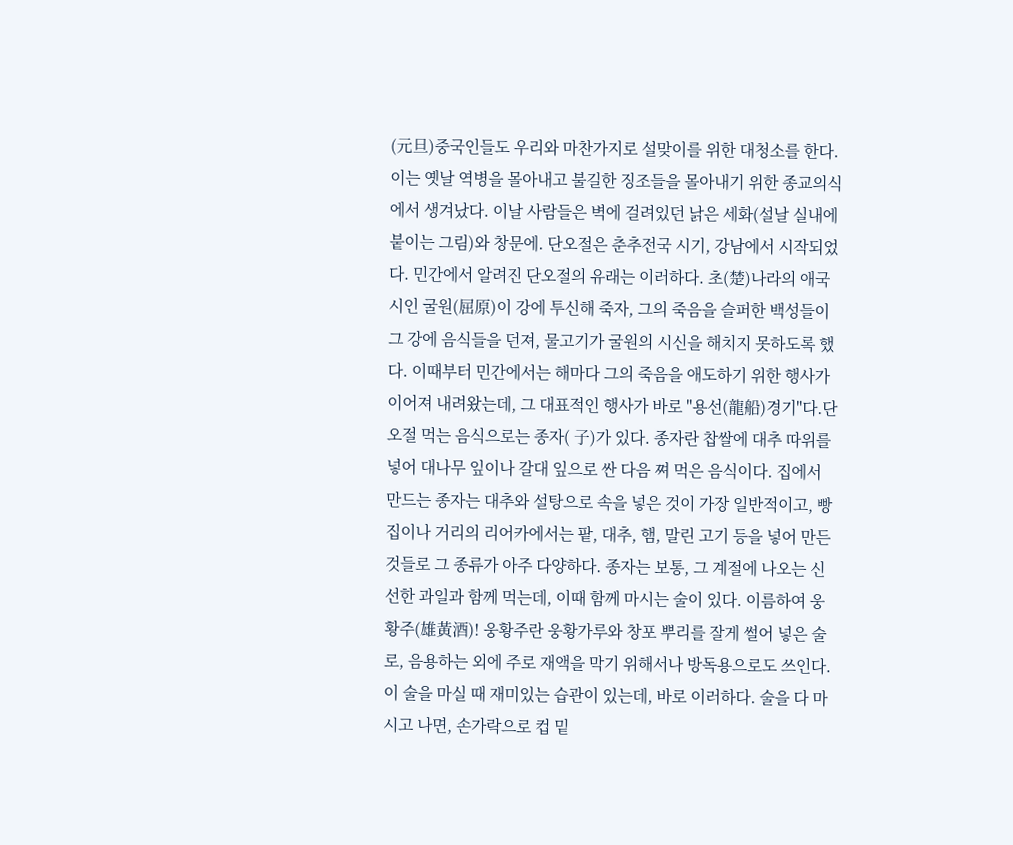(元旦)중국인들도 우리와 마찬가지로 설맞이를 위한 대청소를 한다. 이는 옛날 역병을 몰아내고 불길한 징조들을 몰아내기 위한 종교의식에서 생겨났다. 이날 사람들은 벽에 걸려있던 낡은 세화(설날 실내에 붙이는 그림)와 창문에. 단오절은 춘추전국 시기, 강남에서 시작되었다. 민간에서 알려진 단오절의 유래는 이러하다. 초(楚)나라의 애국시인 굴원(屈原)이 강에 투신해 죽자, 그의 죽음을 슬퍼한 백성들이 그 강에 음식들을 던져, 물고기가 굴원의 시신을 해치지 못하도록 했다. 이때부터 민간에서는 해마다 그의 죽음을 애도하기 위한 행사가 이어져 내려왔는데, 그 대표적인 행사가 바로 "용선(龍船)경기"다.단오절 먹는 음식으로는 종자( 子)가 있다. 종자란 찹쌀에 대추 따위를 넣어 대나무 잎이나 갈대 잎으로 싼 다음 쪄 먹은 음식이다. 집에서 만드는 종자는 대추와 설탕으로 속을 넣은 것이 가장 일반적이고, 빵집이나 거리의 리어카에서는 팥, 대추, 햄, 말린 고기 등을 넣어 만든 것들로 그 종류가 아주 다양하다. 종자는 보통, 그 계절에 나오는 신선한 과일과 함께 먹는데, 이때 함께 마시는 술이 있다. 이름하여 웅황주(雄黃酒)! 웅황주란 웅황가루와 창포 뿌리를 잘게 썰어 넣은 술로, 음용하는 외에 주로 재액을 막기 위해서나 방독용으로도 쓰인다. 이 술을 마실 때 재미있는 습관이 있는데, 바로 이러하다. 술을 다 마시고 나면, 손가락으로 컵 밑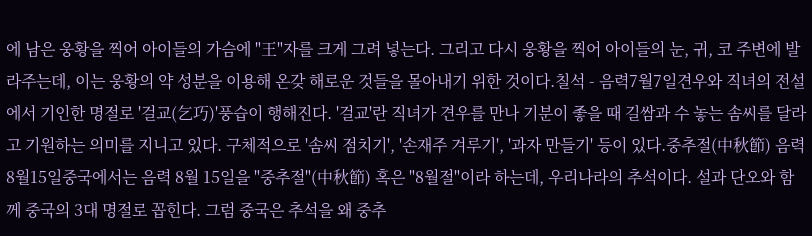에 남은 웅황을 찍어 아이들의 가슴에 "王"자를 크게 그려 넣는다. 그리고 다시 웅황을 찍어 아이들의 눈, 귀, 코 주변에 발라주는데, 이는 웅황의 약 성분을 이용해 온갖 해로운 것들을 몰아내기 위한 것이다.칠석 - 음력7월7일견우와 직녀의 전설에서 기인한 명절로 '걸교(乞巧)'풍습이 행해진다. '걸교'란 직녀가 견우를 만나 기분이 좋을 때 길쌈과 수 놓는 솜씨를 달라고 기원하는 의미를 지니고 있다. 구체적으로 '솜씨 점치기', '손재주 겨루기', '과자 만들기' 등이 있다.중추절(中秋節) 음력8월15일중국에서는 음력 8월 15일을 "중추절"(中秋節) 혹은 "8월절"이라 하는데, 우리나라의 추석이다. 설과 단오와 함께 중국의 3대 명절로 꼽힌다. 그럼 중국은 추석을 왜 중추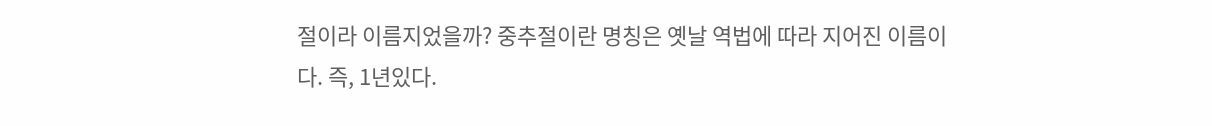절이라 이름지었을까? 중추절이란 명칭은 옛날 역법에 따라 지어진 이름이다. 즉, 1년있다.